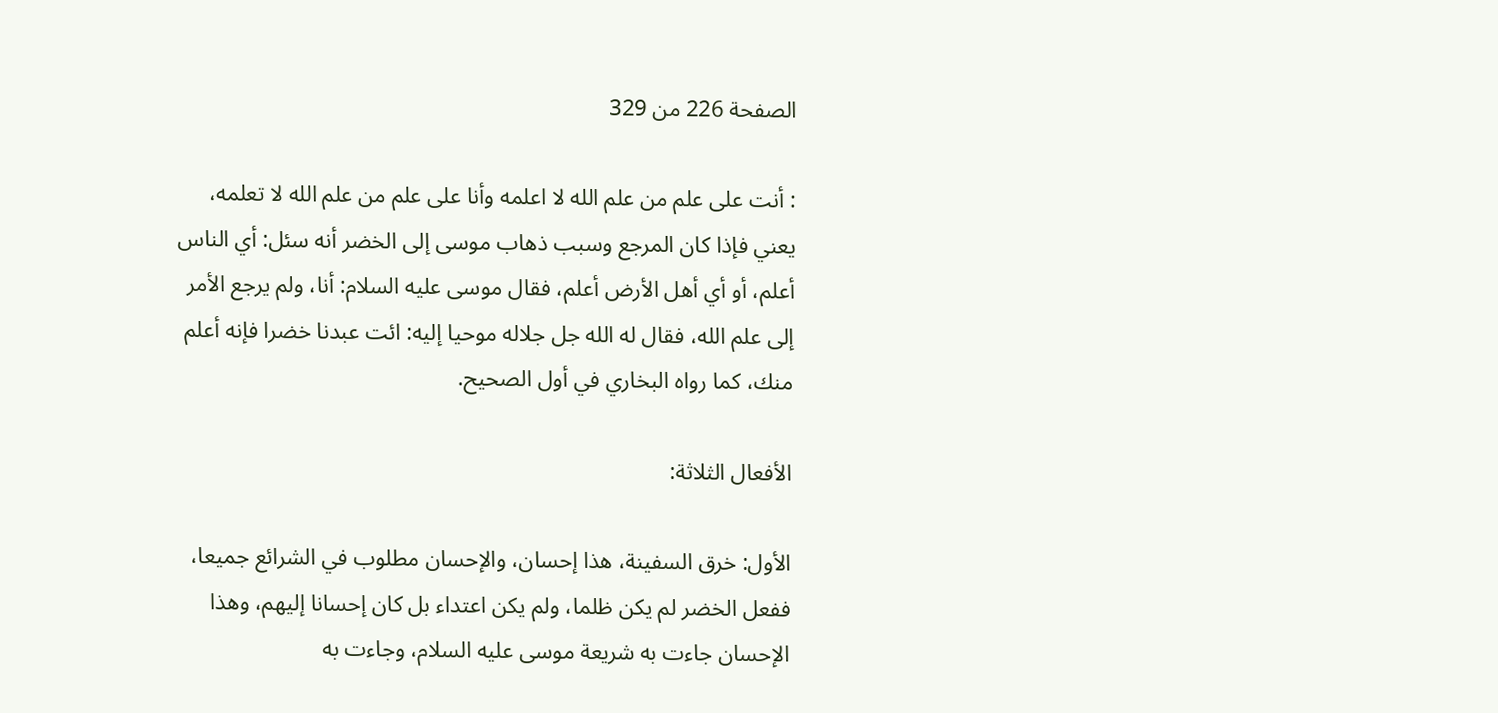الصفحة 226 من 329

: أنت على علم من علم الله لا اعلمه وأنا على علم من علم الله لا تعلمه، يعني فإذا كان المرجع وسبب ذهاب موسى إلى الخضر أنه سئل: أي الناس أعلم، أو أي أهل الأرض أعلم، فقال موسى عليه السلام: أنا، ولم يرجع الأمر إلى علم الله، فقال له الله جل جلاله موحيا إليه: ائت عبدنا خضرا فإنه أعلم منك، كما رواه البخاري في أول الصحيح.

الأفعال الثلاثة:

الأول: خرق السفينة، هذا إحسان، والإحسان مطلوب في الشرائع جميعا، ففعل الخضر لم يكن ظلما، ولم يكن اعتداء بل كان إحسانا إليهم، وهذا الإحسان جاءت به شريعة موسى عليه السلام، وجاءت به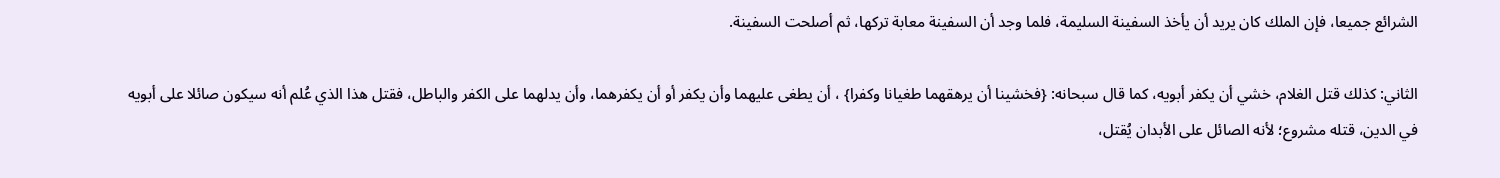الشرائع جميعا، فإن الملك كان يريد أن يأخذ السفينة السليمة، فلما وجد أن السفينة معابة تركها، ثم أصلحت السفينة.

الثاني: كذلك قتل الغلام، خشي أن يكفر أبويه، كما قال سبحانه: {فخشينا أن يرهقهما طغيانا وكفرا} ، أن يطغى عليهما وأن يكفر أو أن يكفرهما، وأن يدلهما على الكفر والباطل، فقتل هذا الذي عُلم أنه سيكون صائلا على أبويه في الدين، قتله مشروع؛ لأنه الصائل على الأبدان يُقتل،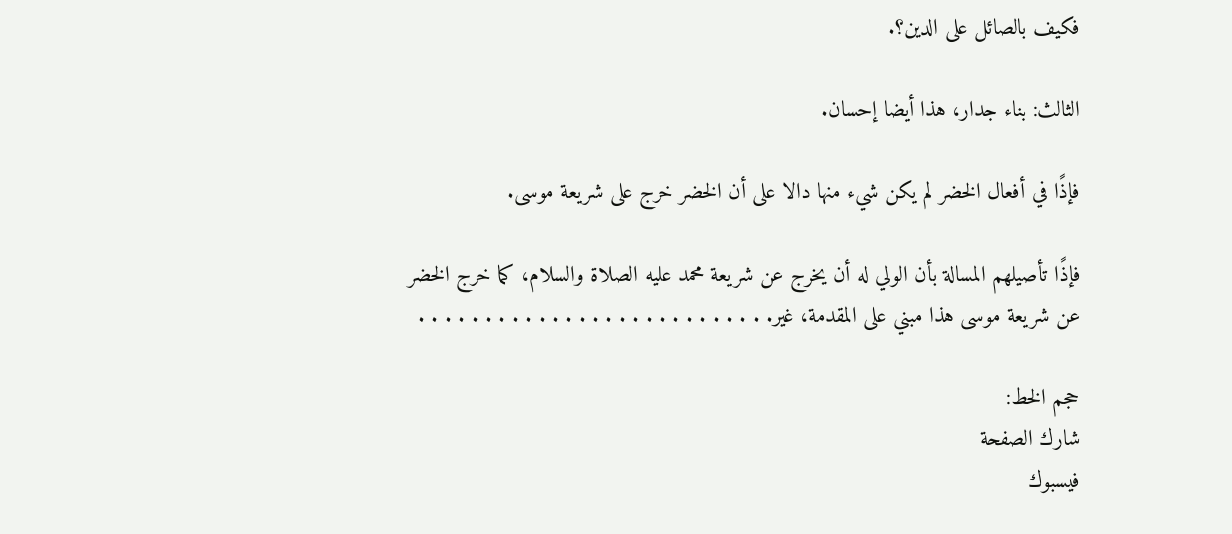فكيف بالصائل على الدين؟.

الثالث: بناء جدار، هذا أيضا إحسان.

فإذًا في أفعال الخضر لم يكن شيء منها دالا على أن الخضر خرج على شريعة موسى.

فإذًا تأصيلهم المسالة بأن الولي له أن يخرج عن شريعة محمد عليه الصلاة والسلام، كما خرج الخضر عن شريعة موسى هذا مبني على المقدمة، غير. . . . . . . . . . . . . . . . . . . . . . . . . . .

حجم الخط:
شارك الصفحة
فيسبوك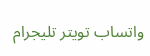واتساب تويتر تليجرام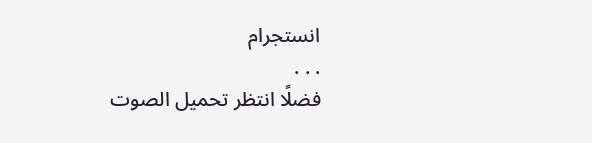انستجرام
. . .
فضلًا انتظر تحميل الصوت